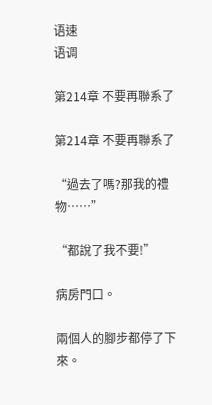语速
语调

第214章 不要再聯系了

第214章 不要再聯系了

“過去了嗎?那我的禮物……”

“都說了我不要!”

病房門口。

兩個人的腳步都停了下來。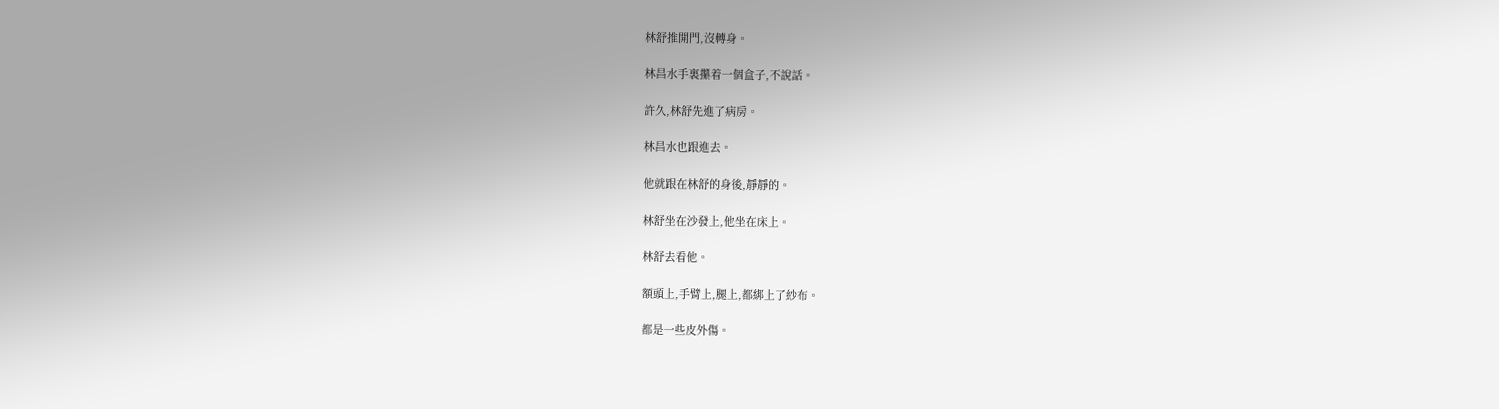林舒推開門,沒轉身。

林昌水手裏攥着一個盒子,不說話。

許久,林舒先進了病房。

林昌水也跟進去。

他就跟在林舒的身後,靜靜的。

林舒坐在沙發上,他坐在床上。

林舒去看他。

額頭上,手臂上,腿上,都綁上了紗布。

都是一些皮外傷。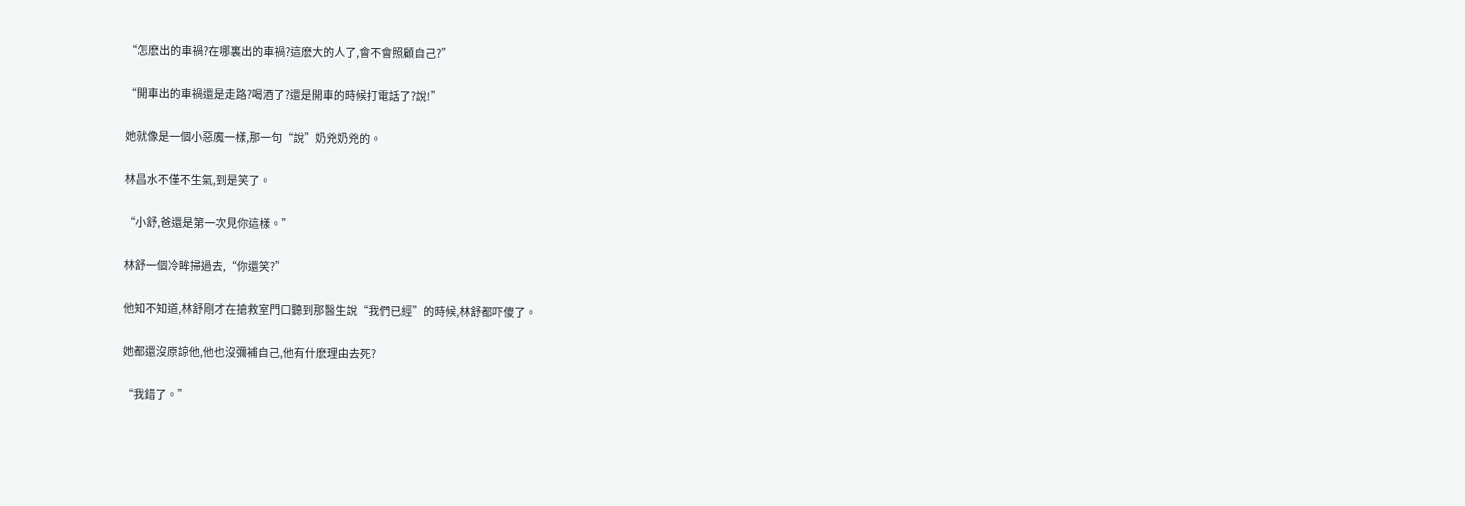“怎麽出的車禍?在哪裏出的車禍?這麽大的人了,會不會照顧自己?”

“開車出的車禍還是走路?喝酒了?還是開車的時候打電話了?說!”

她就像是一個小惡魔一樣,那一句“說”奶兇奶兇的。

林昌水不僅不生氣,到是笑了。

“小舒,爸還是第一次見你這樣。”

林舒一個冷眸掃過去,“你還笑?”

他知不知道,林舒剛才在搶救室門口聽到那醫生說“我們已經”的時候,林舒都吓傻了。

她都還沒原諒他,他也沒彌補自己,他有什麽理由去死?

“我錯了。”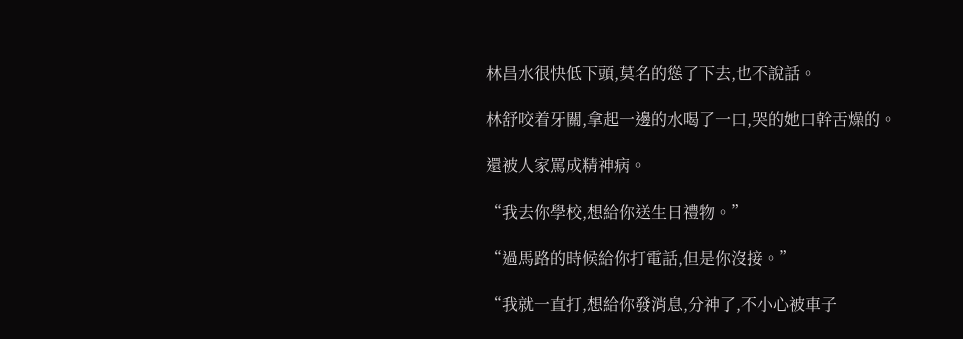林昌水很快低下頭,莫名的慫了下去,也不說話。

林舒咬着牙關,拿起一邊的水喝了一口,哭的她口幹舌燥的。

還被人家罵成精神病。

“我去你學校,想給你送生日禮物。”

“過馬路的時候給你打電話,但是你沒接。”

“我就一直打,想給你發消息,分神了,不小心被車子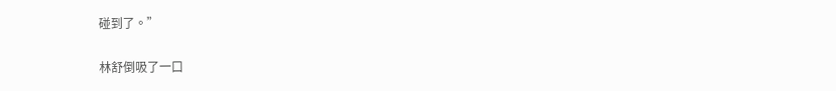碰到了。”

林舒倒吸了一口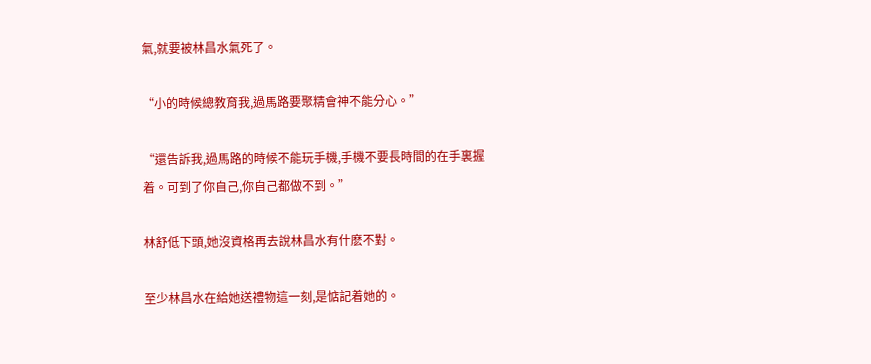氣,就要被林昌水氣死了。

“小的時候總教育我,過馬路要聚精會神不能分心。”

“還告訴我,過馬路的時候不能玩手機,手機不要長時間的在手裏握着。可到了你自己,你自己都做不到。”

林舒低下頭,她沒資格再去說林昌水有什麽不對。

至少林昌水在給她送禮物這一刻,是惦記着她的。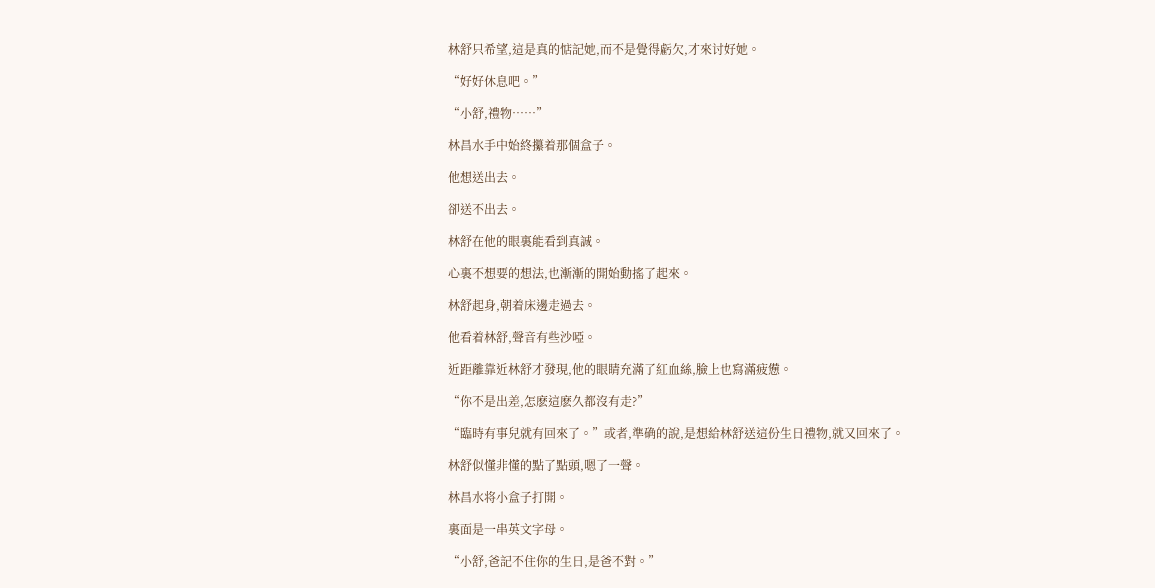林舒只希望,這是真的惦記她,而不是覺得虧欠,才來讨好她。

“好好休息吧。”

“小舒,禮物……”

林昌水手中始終攥着那個盒子。

他想送出去。

卻送不出去。

林舒在他的眼裏能看到真誠。

心裏不想要的想法,也漸漸的開始動搖了起來。

林舒起身,朝着床邊走過去。

他看着林舒,聲音有些沙啞。

近距離靠近林舒才發現,他的眼睛充滿了紅血絲,臉上也寫滿疲憊。

“你不是出差,怎麽這麽久都沒有走?”

“臨時有事兒就有回來了。”或者,準确的說,是想給林舒送這份生日禮物,就又回來了。

林舒似懂非懂的點了點頭,嗯了一聲。

林昌水将小盒子打開。

裏面是一串英文字母。

“小舒,爸記不住你的生日,是爸不對。”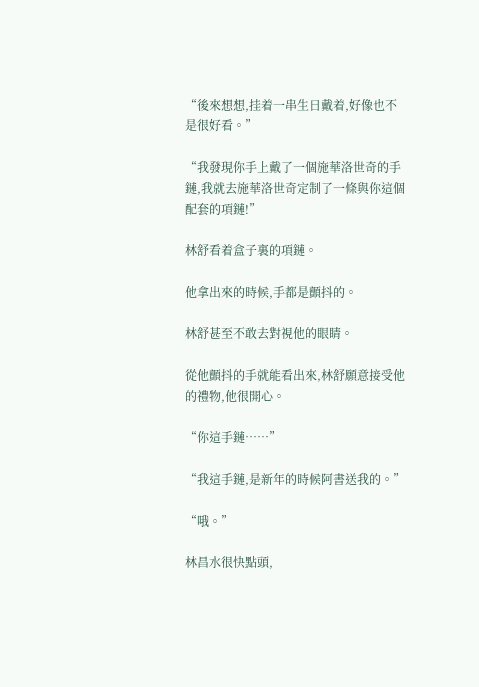“後來想想,挂着一串生日戴着,好像也不是很好看。”

“我發現你手上戴了一個施華洛世奇的手鏈,我就去施華洛世奇定制了一條與你這個配套的項鏈!”

林舒看着盒子裏的項鏈。

他拿出來的時候,手都是顫抖的。

林舒甚至不敢去對視他的眼睛。

從他顫抖的手就能看出來,林舒願意接受他的禮物,他很開心。

“你這手鏈……”

“我這手鏈,是新年的時候阿書送我的。”

“哦。”

林昌水很快點頭,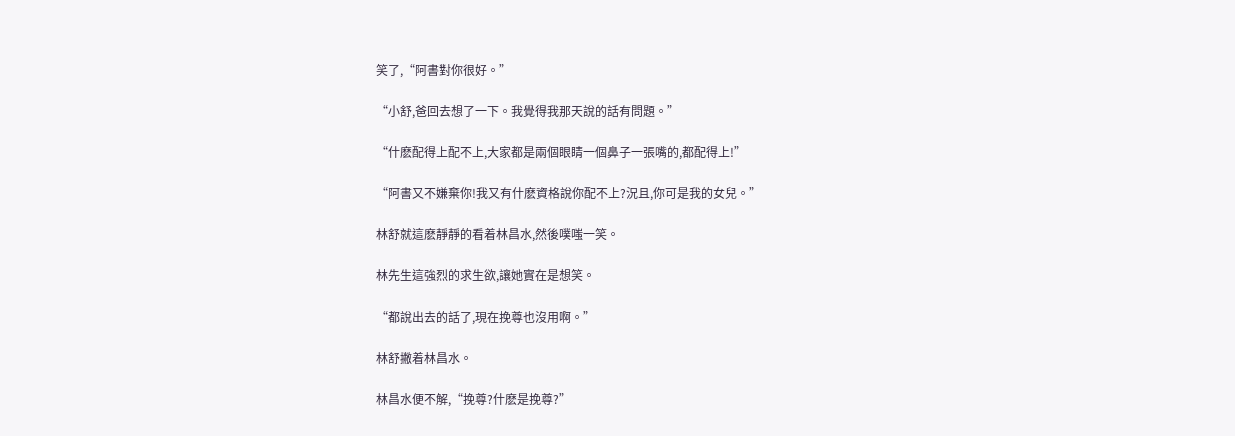笑了,“阿書對你很好。”

“小舒,爸回去想了一下。我覺得我那天說的話有問題。”

“什麽配得上配不上,大家都是兩個眼睛一個鼻子一張嘴的,都配得上!”

“阿書又不嫌棄你!我又有什麽資格說你配不上?況且,你可是我的女兒。”

林舒就這麽靜靜的看着林昌水,然後噗嗤一笑。

林先生這強烈的求生欲,讓她實在是想笑。

“都說出去的話了,現在挽尊也沒用啊。”

林舒撇着林昌水。

林昌水便不解,“挽尊?什麽是挽尊?”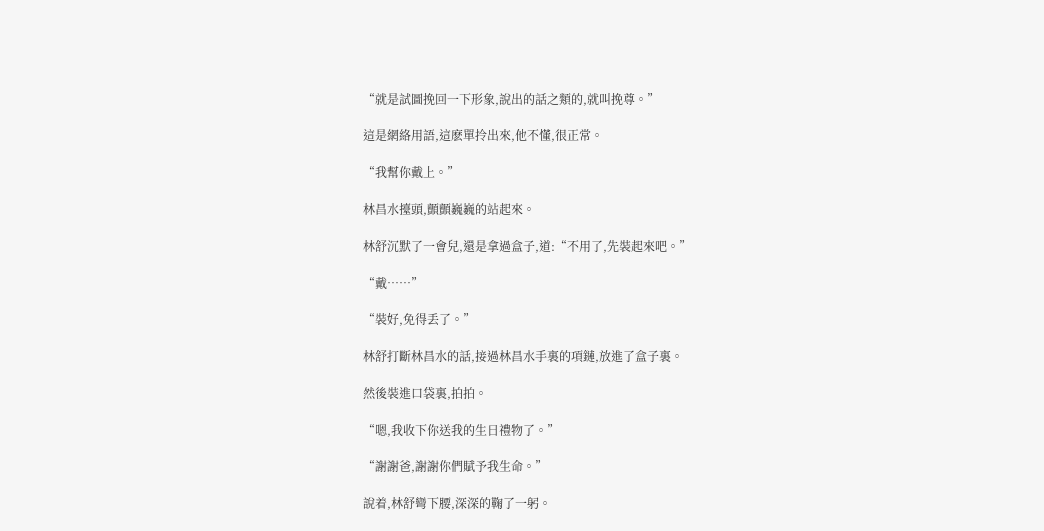“就是試圖挽回一下形象,說出的話之類的,就叫挽尊。”

這是網絡用語,這麽單拎出來,他不懂,很正常。

“我幫你戴上。”

林昌水擡頭,顫顫巍巍的站起來。

林舒沉默了一會兒,還是拿過盒子,道:“不用了,先裝起來吧。”

“戴……”

“裝好,免得丢了。”

林舒打斷林昌水的話,接過林昌水手裏的項鏈,放進了盒子裏。

然後裝進口袋裏,拍拍。

“嗯,我收下你送我的生日禮物了。”

“謝謝爸,謝謝你們賦予我生命。”

說着,林舒彎下腰,深深的鞠了一躬。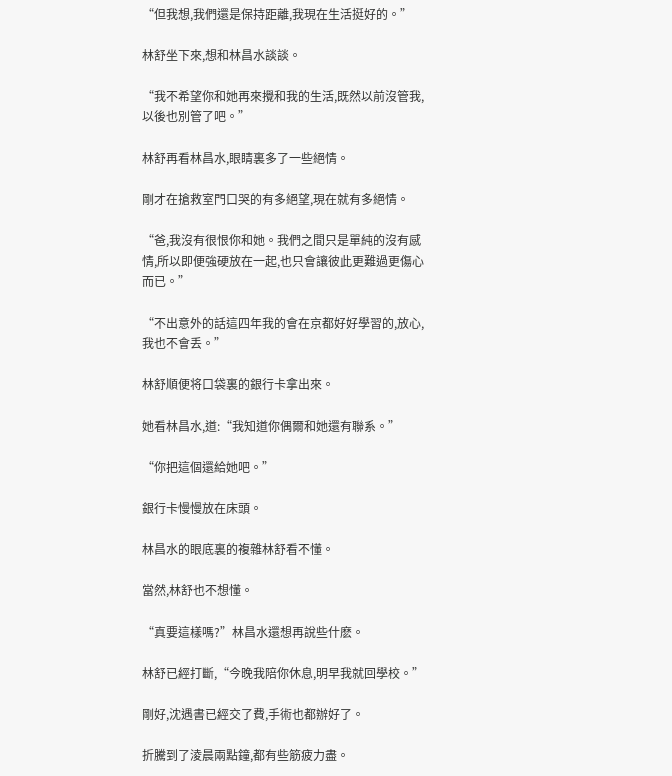“但我想,我們還是保持距離,我現在生活挺好的。”

林舒坐下來,想和林昌水談談。

“我不希望你和她再來攪和我的生活,既然以前沒管我,以後也別管了吧。”

林舒再看林昌水,眼睛裏多了一些絕情。

剛才在搶救室門口哭的有多絕望,現在就有多絕情。

“爸,我沒有很恨你和她。我們之間只是單純的沒有感情,所以即便強硬放在一起,也只會讓彼此更難過更傷心而已。”

“不出意外的話這四年我的會在京都好好學習的,放心,我也不會丢。”

林舒順便将口袋裏的銀行卡拿出來。

她看林昌水,道:“我知道你偶爾和她還有聯系。”

“你把這個還給她吧。”

銀行卡慢慢放在床頭。

林昌水的眼底裏的複雜林舒看不懂。

當然,林舒也不想懂。

“真要這樣嗎?”林昌水還想再說些什麽。

林舒已經打斷,“今晚我陪你休息,明早我就回學校。”

剛好,沈遇書已經交了費,手術也都辦好了。

折騰到了淩晨兩點鐘,都有些筋疲力盡。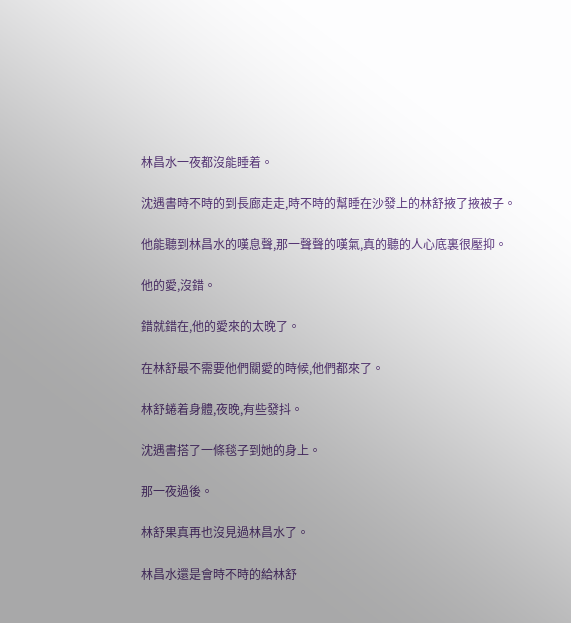林昌水一夜都沒能睡着。

沈遇書時不時的到長廊走走,時不時的幫睡在沙發上的林舒掖了掖被子。

他能聽到林昌水的嘆息聲,那一聲聲的嘆氣,真的聽的人心底裏很壓抑。

他的愛,沒錯。

錯就錯在,他的愛來的太晚了。

在林舒最不需要他們關愛的時候,他們都來了。

林舒蜷着身體,夜晚,有些發抖。

沈遇書搭了一條毯子到她的身上。

那一夜過後。

林舒果真再也沒見過林昌水了。

林昌水還是會時不時的給林舒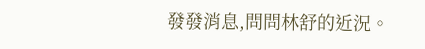發發消息,問問林舒的近況。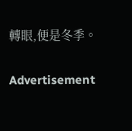轉眼,便是冬季。

Advertisement